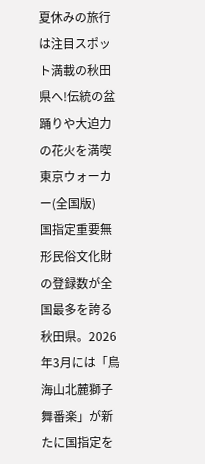夏休みの旅行は注目スポット満載の秋田県へ!伝統の盆踊りや大迫力の花火を満喫
東京ウォーカー(全国版)
国指定重要無形民俗文化財の登録数が全国最多を誇る秋田県。2026年3月には「鳥海山北麓獅子舞番楽」が新たに国指定を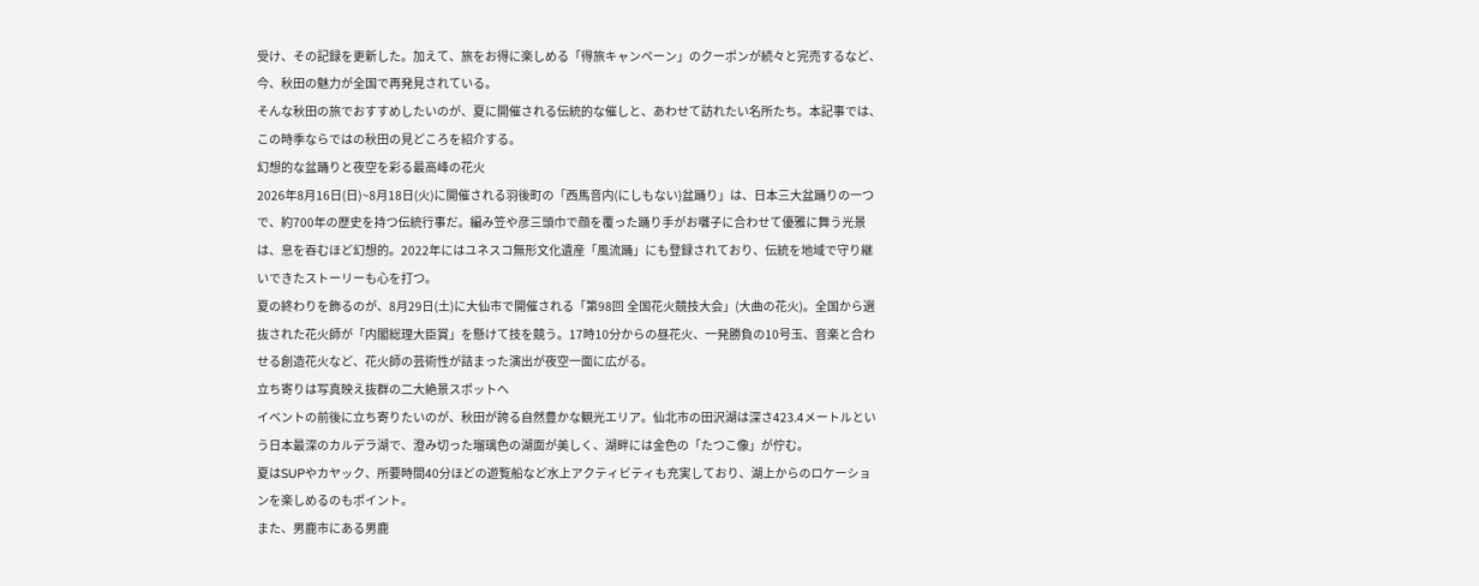受け、その記録を更新した。加えて、旅をお得に楽しめる「得旅キャンペーン」のクーポンが続々と完売するなど、今、秋田の魅力が全国で再発見されている。
そんな秋田の旅でおすすめしたいのが、夏に開催される伝統的な催しと、あわせて訪れたい名所たち。本記事では、この時季ならではの秋田の見どころを紹介する。
幻想的な盆踊りと夜空を彩る最高峰の花火
2026年8月16日(日)~8月18日(火)に開催される羽後町の「西馬音内(にしもない)盆踊り」は、日本三大盆踊りの一つで、約700年の歴史を持つ伝統行事だ。編み笠や彦三頭巾で顔を覆った踊り手がお囃子に合わせて優雅に舞う光景は、息を吞むほど幻想的。2022年にはユネスコ無形文化遺産「風流踊」にも登録されており、伝統を地域で守り継いできたストーリーも心を打つ。
夏の終わりを飾るのが、8月29日(土)に大仙市で開催される「第98回 全国花火競技大会」(大曲の花火)。全国から選抜された花火師が「内閣総理大臣賞」を懸けて技を競う。17時10分からの昼花火、一発勝負の10号玉、音楽と合わせる創造花火など、花火師の芸術性が詰まった演出が夜空一面に広がる。
立ち寄りは写真映え抜群の二大絶景スポットへ
イベントの前後に立ち寄りたいのが、秋田が誇る自然豊かな観光エリア。仙北市の田沢湖は深さ423.4メートルという日本最深のカルデラ湖で、澄み切った瑠璃色の湖面が美しく、湖畔には金色の「たつこ像」が佇む。
夏はSUPやカヤック、所要時間40分ほどの遊覧船など水上アクティビティも充実しており、湖上からのロケーションを楽しめるのもポイント。
また、男鹿市にある男鹿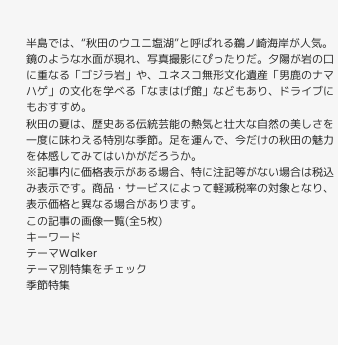半島では、“秋田のウユニ塩湖”と呼ばれる鵜ノ崎海岸が人気。鏡のような水面が現れ、写真撮影にぴったりだ。夕陽が岩の口に重なる「ゴジラ岩」や、ユネスコ無形文化遺産「男鹿のナマハゲ」の文化を学べる「なまはげ館」などもあり、ドライブにもおすすめ。
秋田の夏は、歴史ある伝統芸能の熱気と壮大な自然の美しさを一度に味わえる特別な季節。足を運んで、今だけの秋田の魅力を体感してみてはいかがだろうか。
※記事内に価格表示がある場合、特に注記等がない場合は税込み表示です。商品・サービスによって軽減税率の対象となり、表示価格と異なる場合があります。
この記事の画像一覧(全5枚)
キーワード
テーマWalker
テーマ別特集をチェック
季節特集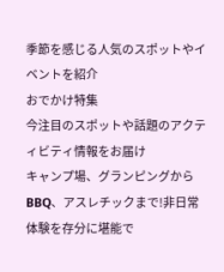季節を感じる人気のスポットやイベントを紹介
おでかけ特集
今注目のスポットや話題のアクティビティ情報をお届け
キャンプ場、グランピングからBBQ、アスレチックまで!非日常体験を存分に堪能で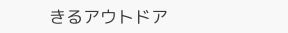きるアウトドア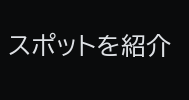スポットを紹介